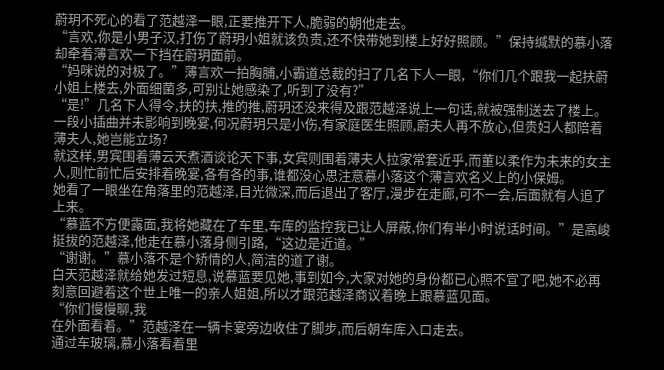蔚玥不死心的看了范越泽一眼,正要推开下人,脆弱的朝他走去。
“言欢,你是小男子汉,打伤了蔚玥小姐就该负责,还不快带她到楼上好好照顾。”保持缄默的慕小落却牵着薄言欢一下挡在蔚玥面前。
“妈咪说的对极了。”薄言欢一拍胸脯,小霸道总裁的扫了几名下人一眼,“你们几个跟我一起扶蔚小姐上楼去,外面细菌多,可别让她感染了,听到了没有?”
“是!”几名下人得令,扶的扶,推的推,蔚玥还没来得及跟范越泽说上一句话,就被强制送去了楼上。
一段小插曲并未影响到晚宴,何况蔚玥只是小伤,有家庭医生照顾,蔚夫人再不放心,但贵妇人都陪着薄夫人,她岂能立场?
就这样,男宾围着薄云天煮酒谈论天下事,女宾则围着薄夫人拉家常套近乎,而董以柔作为未来的女主人,则忙前忙后安排着晚宴,各有各的事,谁都没心思注意慕小落这个薄言欢名义上的小保姆。
她看了一眼坐在角落里的范越泽,目光微深,而后退出了客厅,漫步在走廊,可不一会,后面就有人追了上来。
“慕蓝不方便露面,我将她藏在了车里,车库的监控我已让人屏蔽,你们有半小时说话时间。”是高峻挺拔的范越泽,他走在慕小落身侧引路,“这边是近道。”
“谢谢。”慕小落不是个矫情的人,简洁的道了谢。
白天范越泽就给她发过短息,说慕蓝要见她,事到如今,大家对她的身份都已心照不宣了吧,她不必再刻意回避着这个世上唯一的亲人姐姐,所以才跟范越泽商议着晚上跟慕蓝见面。
“你们慢慢聊,我
在外面看着。”范越泽在一辆卡宴旁边收住了脚步,而后朝车库入口走去。
通过车玻璃,慕小落看着里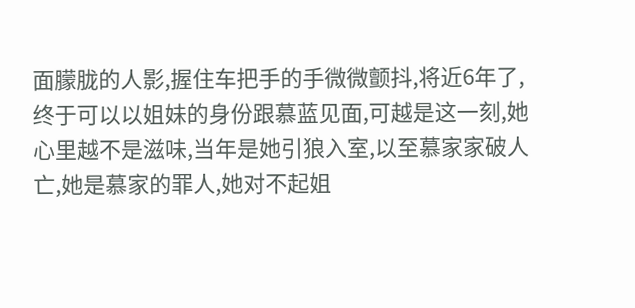面朦胧的人影,握住车把手的手微微颤抖,将近6年了,终于可以以姐妹的身份跟慕蓝见面,可越是这一刻,她心里越不是滋味,当年是她引狼入室,以至慕家家破人亡,她是慕家的罪人,她对不起姐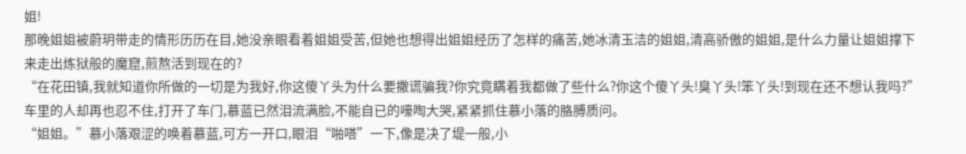姐!
那晚姐姐被蔚玥带走的情形历历在目,她没亲眼看着姐姐受苦,但她也想得出姐姐经历了怎样的痛苦,她冰清玉洁的姐姐,清高骄傲的姐姐,是什么力量让姐姐撑下来走出炼狱般的魔窟,煎熬活到现在的?
“在花田镇,我就知道你所做的一切是为我好,你这傻丫头为什么要撒谎骗我?你究竟瞒着我都做了些什么?你这个傻丫头!臭丫头!笨丫头!到现在还不想认我吗?”
车里的人却再也忍不住,打开了车门,慕蓝已然泪流满脸,不能自已的嚎啕大哭,紧紧抓住慕小落的胳膊质问。
“姐姐。”慕小落艰涩的唤着慕蓝,可方一开口,眼泪“啪嗒”一下,像是决了堤一般,小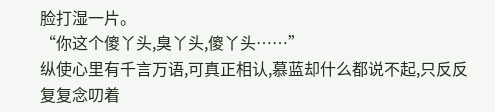脸打湿一片。
“你这个傻丫头,臭丫头,傻丫头……”
纵使心里有千言万语,可真正相认,慕蓝却什么都说不起,只反反复复念叨着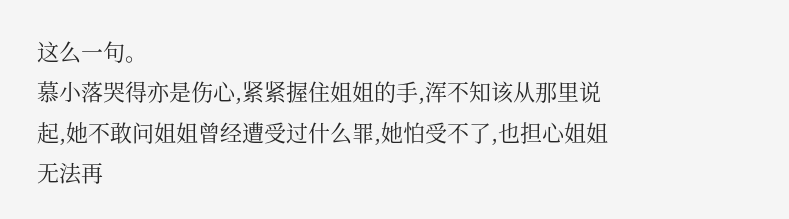这么一句。
慕小落哭得亦是伤心,紧紧握住姐姐的手,浑不知该从那里说起,她不敢问姐姐曾经遭受过什么罪,她怕受不了,也担心姐姐无法再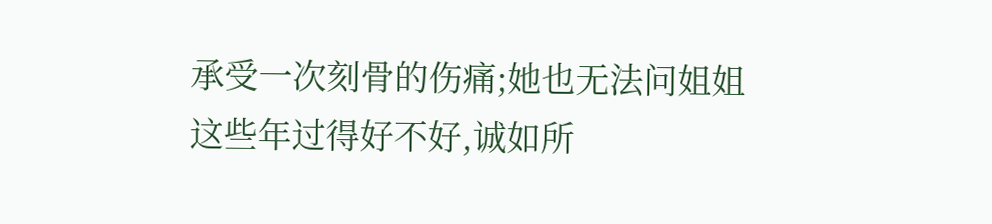承受一次刻骨的伤痛;她也无法问姐姐这些年过得好不好,诚如所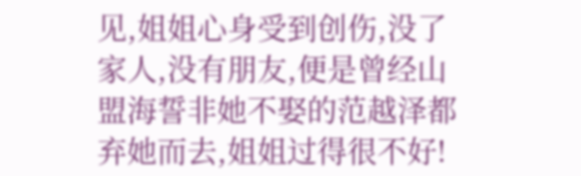见,姐姐心身受到创伤,没了家人,没有朋友,便是曾经山盟海誓非她不娶的范越泽都弃她而去,姐姐过得很不好!